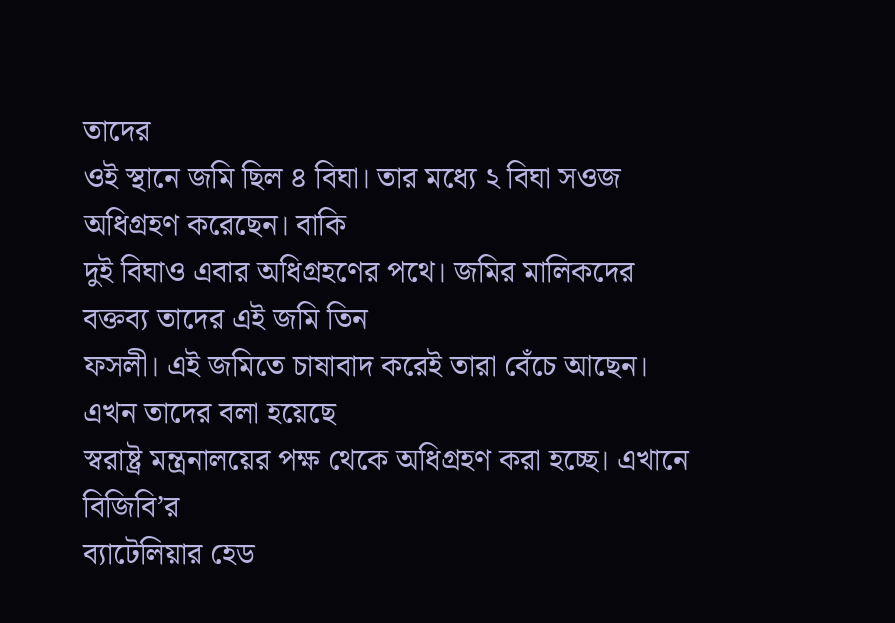তাদের
ওই স্থানে জমি ছিল ৪ বিঘা। তার মধ্যে ২ বিঘা সওজ অধিগ্রহণ করেছেন। বাকি
দুই বিঘাও এবার অধিগ্রহণের পথে। জমির মালিকদের বক্তব্য তাদের এই জমি তিন
ফসলী। এই জমিতে চাষাবাদ করেই তারা বেঁচে আছেন। এখন তাদের বলা হয়েছে
স্বরাষ্ট্র মন্ত্রনালয়ের পক্ষ থেকে অধিগ্রহণ করা হচ্ছে। এখানে বিজিবি’র
ব্যাটেলিয়ার হেড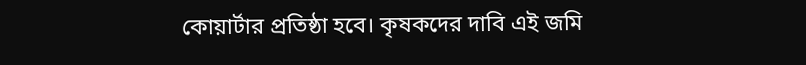কোয়ার্টার প্রতিষ্ঠা হবে। কৃষকদের দাবি এই জমি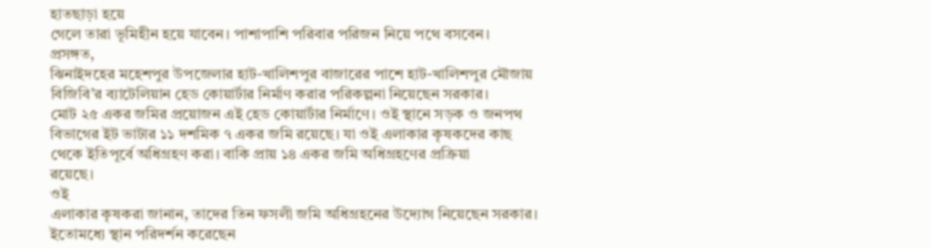হাতছাড়া হয়ে
গেলে তারা ভূমিহীন হয়ে যাবেন। পাশাপাশি পরিবার পরিজন নিয়ে পথে বসবেন।
প্রসঙ্গত,
ঝিনাইদহের মহেশপুর উপজেলার হাট-খালিশপুর বাজারের পাশে হাট-খালিশপুর মৌজায়
বিজিবি’র ব্যাটেলিয়ান হেড কোয়ার্টার নির্মাণ করার পরিকল্পনা নিয়েছেন সরকার।
মোট ২৫ একর জমির প্রয়োজন এই হেড কোয়ার্টার নির্মাণে। ওই স্থানে সড়ক ও জনপথ
বিভাগের ইট ভাটার ১১ দশমিক ৭ একর জমি রয়েছে। যা ওই এলাকার কৃষকদের কাছ
থেকে ইতিপূর্বে অধিগ্রহণ করা। বাকি প্রায় ১৪ একর জমি অধিগ্রহণের প্রক্রিয়া
রয়েছে।
ওই
এলাকার কৃষকরা জানান, তাদের তিন ফসলী জমি অধিগ্রহনের উদ্যোগ নিয়েছেন সরকার।
ইতোমধ্যে স্থান পরিদর্শন করেছেন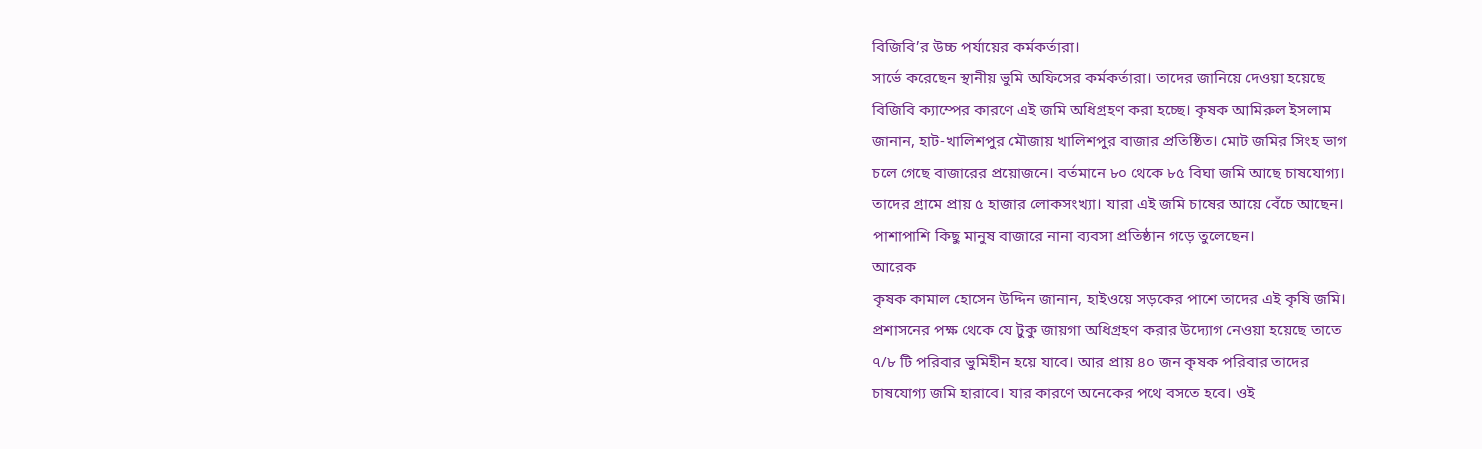বিজিবি’র উচ্চ পর্যায়ের কর্মকর্তারা।
সার্ভে করেছেন স্থানীয় ভুমি অফিসের কর্মকর্তারা। তাদের জানিয়ে দেওয়া হয়েছে
বিজিবি ক্যাম্পের কারণে এই জমি অধিগ্রহণ করা হচ্ছে। কৃষক আমিরুল ইসলাম
জানান, হাট-খালিশপুর মৌজায় খালিশপুর বাজার প্রতিষ্ঠিত। মোট জমির সিংহ ভাগ
চলে গেছে বাজারের প্রয়োজনে। বর্তমানে ৮০ থেকে ৮৫ বিঘা জমি আছে চাষযোগ্য।
তাদের গ্রামে প্রায় ৫ হাজার লোকসংখ্যা। যারা এই জমি চাষের আয়ে বেঁচে আছেন।
পাশাপাশি কিছু মানুষ বাজারে নানা ব্যবসা প্রতিষ্ঠান গড়ে তুলেছেন।
আরেক
কৃষক কামাল হোসেন উদ্দিন জানান, হাইওয়ে সড়কের পাশে তাদের এই কৃষি জমি।
প্রশাসনের পক্ষ থেকে যে টুকু জায়গা অধিগ্রহণ করার উদ্যোগ নেওয়া হয়েছে তাতে
৭/৮ টি পরিবার ভুমিহীন হয়ে যাবে। আর প্রায় ৪০ জন কৃষক পরিবার তাদের
চাষযোগ্য জমি হারাবে। যার কারণে অনেকের পথে বসতে হবে। ওই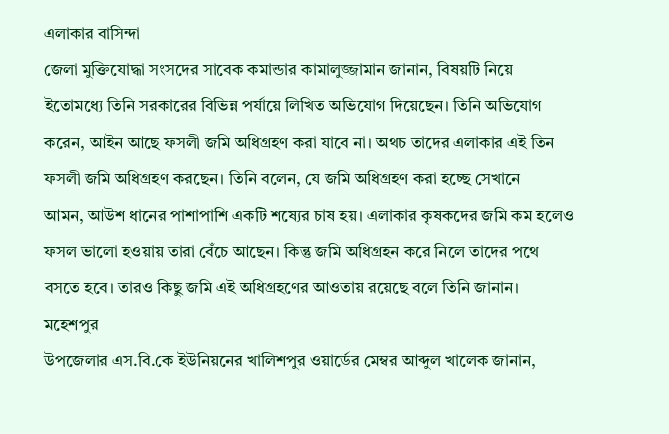এলাকার বাসিন্দা
জেলা মুক্তিযোদ্ধা সংসদের সাবেক কমান্ডার কামালুজ্জামান জানান, বিষয়টি নিয়ে
ইতোমধ্যে তিনি সরকারের বিভিন্ন পর্যায়ে লিখিত অভিযোগ দিয়েছেন। তিনি অভিযোগ
করেন, আইন আছে ফসলী জমি অধিগ্রহণ করা যাবে না। অথচ তাদের এলাকার এই তিন
ফসলী জমি অধিগ্রহণ করছেন। তিনি বলেন, যে জমি অধিগ্রহণ করা হচ্ছে সেখানে
আমন, আউশ ধানের পাশাপাশি একটি শষ্যের চাষ হয়। এলাকার কৃষকদের জমি কম হলেও
ফসল ভালো হওয়ায় তারা বেঁচে আছেন। কিন্তু জমি অধিগ্রহন করে নিলে তাদের পথে
বসতে হবে। তারও কিছু জমি এই অধিগ্রহণের আওতায় রয়েছে বলে তিনি জানান।
মহেশপুর
উপজেলার এস.বি.কে ইউনিয়নের খালিশপুর ওয়ার্ডের মেম্বর আব্দুল খালেক জানান,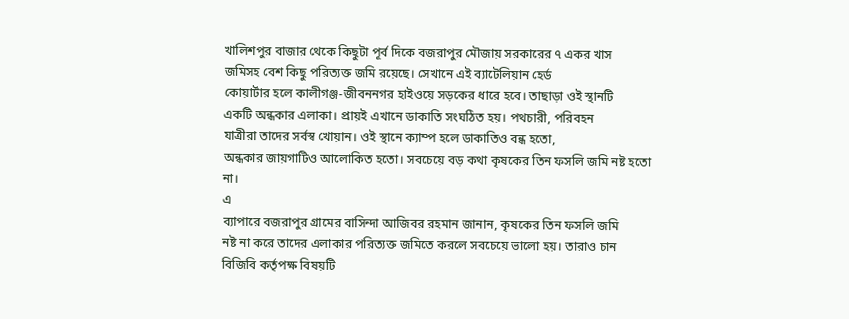খালিশপুর বাজার থেকে কিছুটা পূর্ব দিকে বজরাপুর মৌজায় সরকারের ৭ একর খাস
জমিসহ বেশ কিছু পরিত্যক্ত জমি রয়েছে। সেখানে এই ব্যাটেলিয়ান হের্ড
কোয়ার্টার হলে কালীগঞ্জ-জীবননগর হাইওয়ে সড়কের ধারে হবে। তাছাড়া ওই স্থানটি
একটি অন্ধকার এলাকা। প্রায়ই এখানে ডাকাতি সংঘঠিত হয়। পথচারী, পরিবহন
যাত্রীরা তাদের সর্বস্ব খোয়ান। ওই স্থানে ক্যাম্প হলে ডাকাতিও বন্ধ হতো,
অন্ধকার জায়গাটিও আলোকিত হতো। সবচেয়ে বড় কথা কৃষকের তিন ফসলি জমি নষ্ট হতো
না।
এ
ব্যাপারে বজরাপুর গ্রামের বাসিন্দা আজিবর রহমান জানান, কৃষকের তিন ফসলি জমি
নষ্ট না করে তাদের এলাকার পরিত্যক্ত জমিতে করলে সবচেয়ে ভালো হয়। তারাও চান
বিজিবি কর্তৃপক্ষ বিষয়টি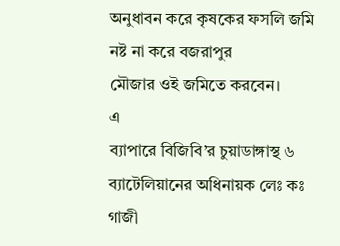অনুধাবন করে কৃষকের ফসলি জমি নষ্ট না করে বজরাপুর
মৌজার ওই জমিতে করবেন।
এ
ব্যাপারে বিজিবি’র চুয়াডাঙ্গাস্থ ৬ ব্যাটেলিয়ানের অধিনায়ক লেঃ কঃ গাজী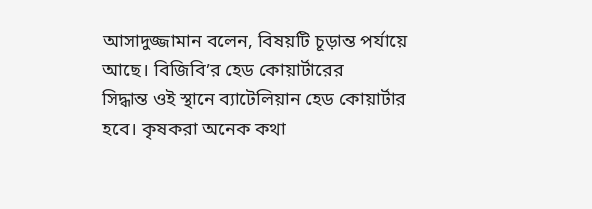আসাদুজ্জামান বলেন, বিষয়টি চূড়ান্ত পর্যায়ে আছে। বিজিবি’র হেড কোয়ার্টারের
সিদ্ধান্ত ওই স্থানে ব্যাটেলিয়ান হেড কোয়ার্টার হবে। কৃষকরা অনেক কথা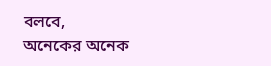বলবে,
অনেকের অনেক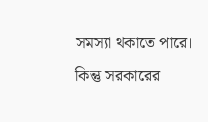সমস্যা থকাতে পারে। কিন্তু সরকারের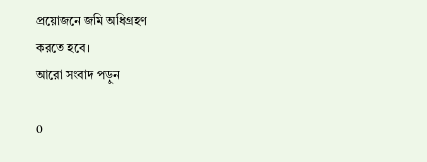প্রয়োজনে জমি অধিগ্রহণ
করতে হবে।
আরো সংবাদ পড়ুন

0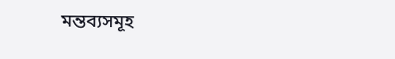মন্তব্যসমূহ